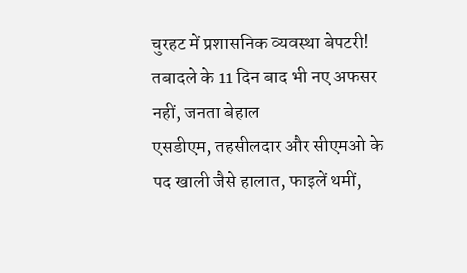चुरहट में प्रशासनिक व्यवस्था बेपटरी! तबादले के 11 दिन बाद भी नए अफसर नहीं, जनता बेहाल
एसडीएम, तहसीलदार और सीएमओ के पद खाली जैसे हालात, फाइलें थमीं,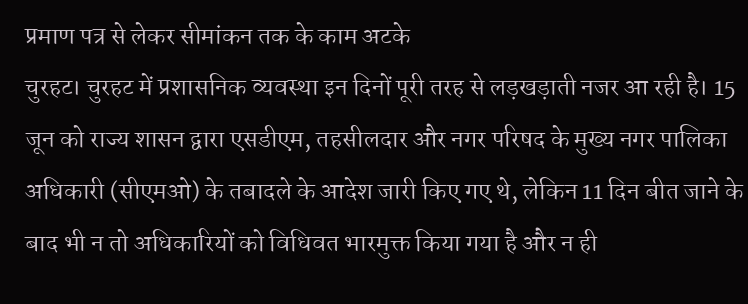प्रमाण पत्र से लेकर सीमांकन तक के काम अटके
चुरहट। चुरहट में प्रशासनिक व्यवस्था इन दिनों पूरी तरह से लड़खड़ाती नजर आ रही है। 15 जून को राज्य शासन द्वारा एसडीएम, तहसीलदार और नगर परिषद के मुख्य नगर पालिका अधिकारी (सीएमओ) के तबादले के आदेश जारी किए गए थे, लेकिन 11 दिन बीत जाने के बाद भी न तो अधिकारियों को विधिवत भारमुक्त किया गया है और न ही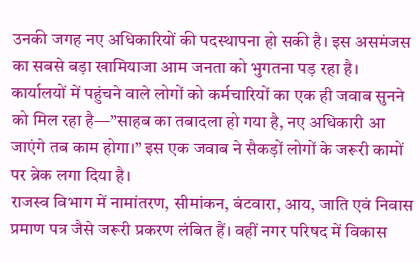उनकी जगह नए अधिकारियों की पदस्थापना हो सकी है। इस असमंजस का सबसे बड़ा खामियाजा आम जनता को भुगतना पड़ रहा है।
कार्यालयों में पहुंचने वाले लोगों को कर्मचारियों का एक ही जवाब सुनने को मिल रहा है—”साहब का तबादला हो गया है, नए अधिकारी आ जाएंगे तब काम होगा।” इस एक जवाब ने सैकड़ों लोगों के जरूरी कामों पर ब्रेक लगा दिया है।
राजस्व विभाग में नामांतरण, सीमांकन, बंटवारा, आय, जाति एवं निवास प्रमाण पत्र जैसे जरूरी प्रकरण लंबित हैं। वहीं नगर परिषद में विकास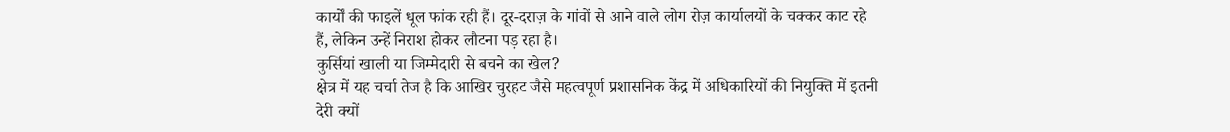कार्यों की फाइलें धूल फांक रही हैं। दूर-दराज़ के गांवों से आने वाले लोग रोज़ कार्यालयों के चक्कर काट रहे हैं, लेकिन उन्हें निराश होकर लौटना पड़ रहा है।
कुर्सियां खाली या जिम्मेदारी से बचने का खेल?
क्षेत्र में यह चर्चा तेज है कि आखिर चुरहट जैसे महत्वपूर्ण प्रशासनिक केंद्र में अधिकारियों की नियुक्ति में इतनी देरी क्यों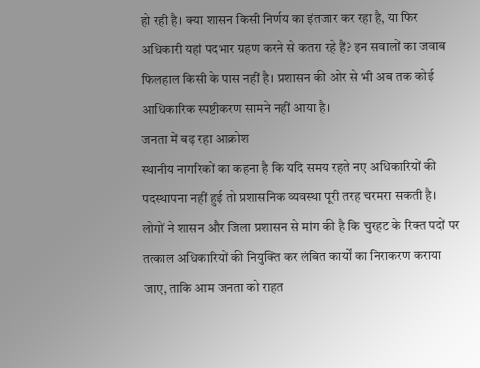हो रही है। क्या शासन किसी निर्णय का इंतजार कर रहा है, या फिर अधिकारी यहां पदभार ग्रहण करने से कतरा रहे हैं? इन सवालों का जवाब फिलहाल किसी के पास नहीं है। प्रशासन की ओर से भी अब तक कोई आधिकारिक स्पष्टीकरण सामने नहीं आया है।
जनता में बढ़ रहा आक्रोश
स्थानीय नागरिकों का कहना है कि यदि समय रहते नए अधिकारियों की पदस्थापना नहीं हुई तो प्रशासनिक व्यवस्था पूरी तरह चरमरा सकती है। लोगों ने शासन और जिला प्रशासन से मांग की है कि चुरहट के रिक्त पदों पर तत्काल अधिकारियों की नियुक्ति कर लंबित कार्यों का निराकरण कराया जाए, ताकि आम जनता को राहत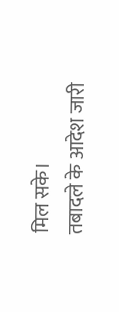मिल सके।
तबादले के आदेश जारी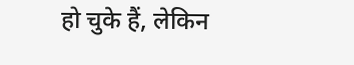हो चुके हैं, लेकिन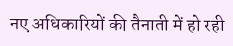नए अधिकारियों की तैनाती में हो रही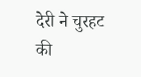देरी ने चुरहट की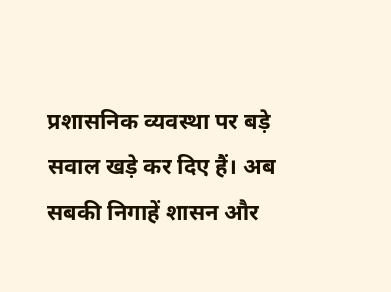प्रशासनिक व्यवस्था पर बड़े सवाल खड़े कर दिए हैं। अब सबकी निगाहें शासन और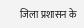जिला प्रशासन के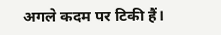अगले कदम पर टिकी हैं।